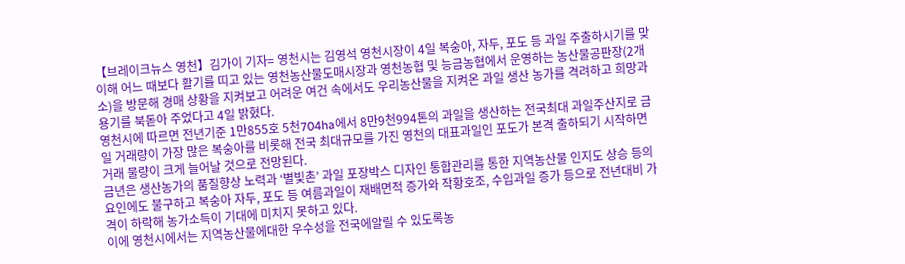【브레이크뉴스 영천】김가이 기자= 영천시는 김영석 영천시장이 4일 복숭아, 자두, 포도 등 과일 주출하시기를 맞이해 어느 때보다 활기를 띠고 있는 영천농산물도매시장과 영천농협 및 능금농협에서 운영하는 농산물공판장(2개소)을 방문해 경매 상황을 지켜보고 어려운 여건 속에서도 우리농산물을 지켜온 과일 생산 농가를 격려하고 희망과 용기를 북돋아 주었다고 4일 밝혔다.
영천시에 따르면 전년기준 1만855호 5천704ha에서 8만9천994톤의 과일을 생산하는 전국최대 과일주산지로 금일 거래량이 가장 많은 복숭아를 비롯해 전국 최대규모를 가진 영천의 대표과일인 포도가 본격 출하되기 시작하면 거래 물량이 크게 늘어날 것으로 전망된다.
금년은 생산농가의 품질향상 노력과 ‘별빛촌’ 과일 포장박스 디자인 통합관리를 통한 지역농산물 인지도 상승 등의 요인에도 불구하고 복숭아 자두, 포도 등 여름과일이 재배면적 증가와 작황호조, 수입과일 증가 등으로 전년대비 가격이 하락해 농가소득이 기대에 미치지 못하고 있다.
이에 영천시에서는 지역농산물에대한 우수성을 전국에알릴 수 있도록농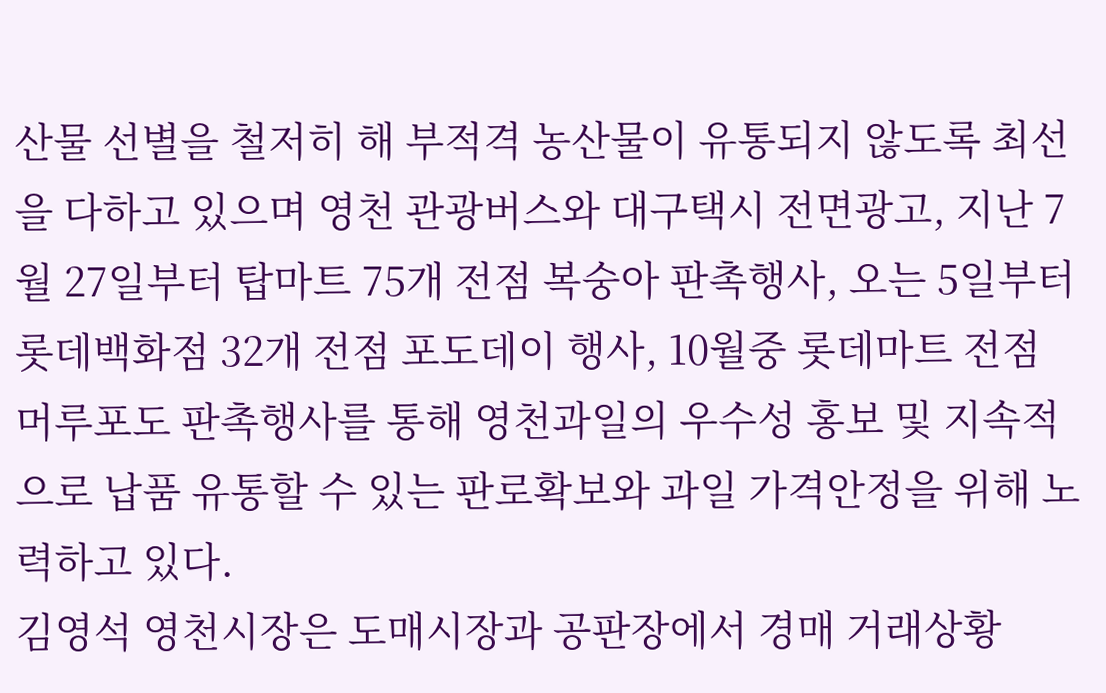산물 선별을 철저히 해 부적격 농산물이 유통되지 않도록 최선을 다하고 있으며 영천 관광버스와 대구택시 전면광고, 지난 7월 27일부터 탑마트 75개 전점 복숭아 판촉행사, 오는 5일부터 롯데백화점 32개 전점 포도데이 행사, 10월중 롯데마트 전점 머루포도 판촉행사를 통해 영천과일의 우수성 홍보 및 지속적으로 납품 유통할 수 있는 판로확보와 과일 가격안정을 위해 노력하고 있다.
김영석 영천시장은 도매시장과 공판장에서 경매 거래상황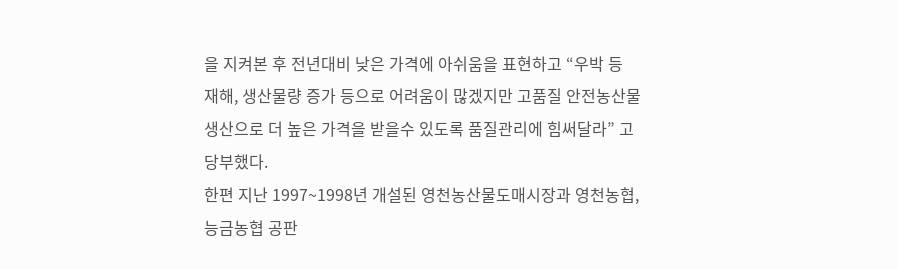을 지켜본 후 전년대비 낮은 가격에 아쉬움을 표현하고 “우박 등 재해, 생산물량 증가 등으로 어려움이 많겠지만 고품질 안전농산물 생산으로 더 높은 가격을 받을수 있도록 품질관리에 힘써달라” 고 당부했다.
한편 지난 1997~1998년 개설된 영천농산물도매시장과 영천농협, 능금농협 공판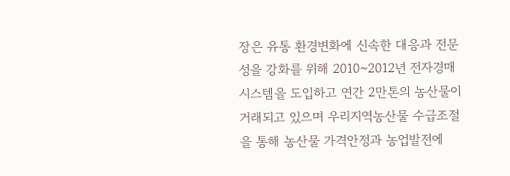장은 유통 환경변화에 신속한 대응과 전문성을 강화를 위해 2010~2012년 전자경매시스템을 도입하고 연간 2만톤의 농산물이 거래되고 있으며 우리지역농산물 수급조절을 통해 농산물 가격안정과 농업발전에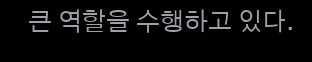큰 역할을 수행하고 있다.